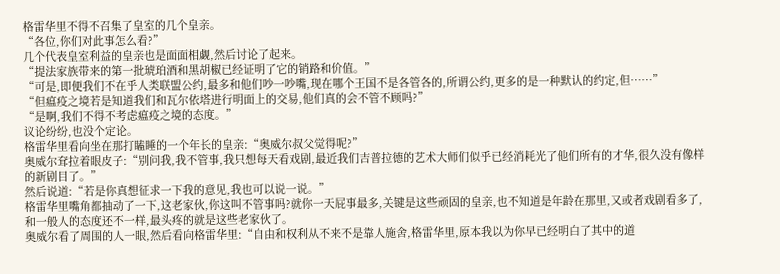格雷华里不得不召集了皇室的几个皇亲。
“各位,你们对此事怎么看?”
几个代表皇室利益的皇亲也是面面相觑,然后讨论了起来。
“提法家族带来的第一批琥珀酒和黑胡椒已经证明了它的销路和价值。”
“可是,即便我们不在乎人类联盟公约,最多和他们吵一吵嘴,现在哪个王国不是各管各的,所谓公约,更多的是一种默认的约定,但……”
“但瘟疫之境若是知道我们和瓦尔依塔进行明面上的交易,他们真的会不管不顾吗?”
“是啊,我们不得不考虑瘟疫之境的态度。”
议论纷纷,也没个定论。
格雷华里看向坐在那打瞌睡的一个年长的皇亲:“奥威尔叔父觉得呢?”
奥威尔耷拉着眼皮子:“别问我,我不管事,我只想每天看戏剧,最近我们吉普拉德的艺术大师们似乎已经消耗光了他们所有的才华,很久没有像样的新剧目了。”
然后说道:“若是你真想征求一下我的意见,我也可以说一说。”
格雷华里嘴角都抽动了一下,这老家伙,你这叫不管事吗?就你一天屁事最多,关键是这些顽固的皇亲,也不知道是年龄在那里,又或者戏剧看多了,和一般人的态度还不一样,最头疼的就是这些老家伙了。
奥威尔看了周围的人一眼,然后看向格雷华里:“自由和权利从不来不是靠人施舍,格雷华里,原本我以为你早已经明白了其中的道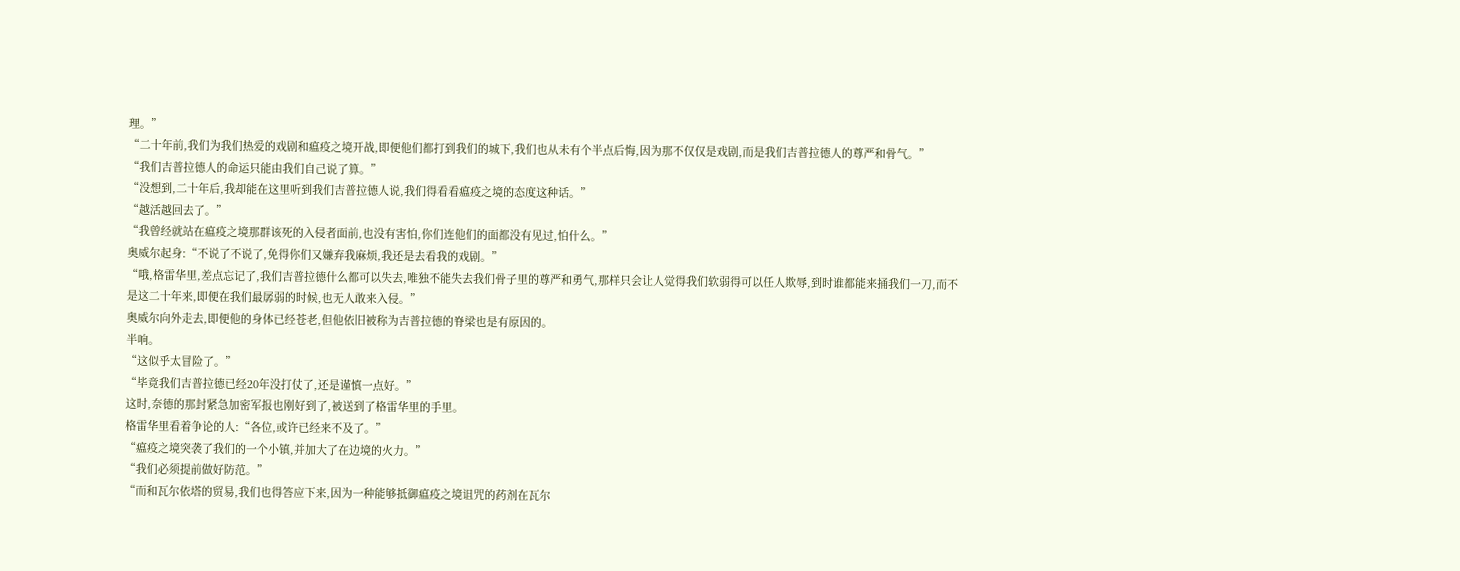理。”
“二十年前,我们为我们热爱的戏剧和瘟疫之境开战,即便他们都打到我们的城下,我们也从未有个半点后悔,因为那不仅仅是戏剧,而是我们吉普拉德人的尊严和骨气。”
“我们吉普拉德人的命运只能由我们自己说了算。”
“没想到,二十年后,我却能在这里听到我们吉普拉德人说,我们得看看瘟疫之境的态度这种话。”
“越活越回去了。”
“我曾经就站在瘟疫之境那群该死的入侵者面前,也没有害怕,你们连他们的面都没有见过,怕什么。”
奥威尔起身:“不说了不说了,免得你们又嫌弃我麻烦,我还是去看我的戏剧。”
“哦,格雷华里,差点忘记了,我们吉普拉德什么都可以失去,唯独不能失去我们骨子里的尊严和勇气,那样只会让人觉得我们软弱得可以任人欺辱,到时谁都能来捅我们一刀,而不是这二十年来,即便在我们最孱弱的时候,也无人敢来入侵。”
奥威尔向外走去,即便他的身体已经苍老,但他依旧被称为吉普拉德的脊梁也是有原因的。
半响。
“这似乎太冒险了。”
“毕竟我们吉普拉德已经20年没打仗了,还是谨慎一点好。”
这时,奈德的那封紧急加密军报也刚好到了,被送到了格雷华里的手里。
格雷华里看着争论的人:“各位,或许已经来不及了。”
“瘟疫之境突袭了我们的一个小镇,并加大了在边境的火力。”
“我们必须提前做好防范。”
“而和瓦尔依塔的贸易,我们也得答应下来,因为一种能够抵御瘟疫之境诅咒的药剂在瓦尔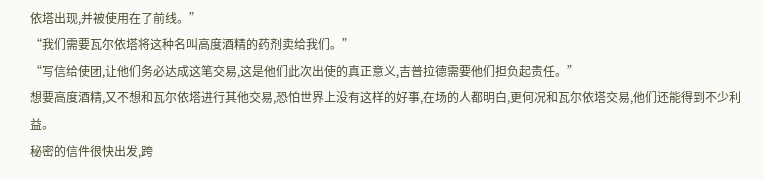依塔出现,并被使用在了前线。”
“我们需要瓦尔依塔将这种名叫高度酒精的药剂卖给我们。”
“写信给使团,让他们务必达成这笔交易,这是他们此次出使的真正意义,吉普拉德需要他们担负起责任。”
想要高度酒精,又不想和瓦尔依塔进行其他交易,恐怕世界上没有这样的好事,在场的人都明白,更何况和瓦尔依塔交易,他们还能得到不少利益。
秘密的信件很快出发,跨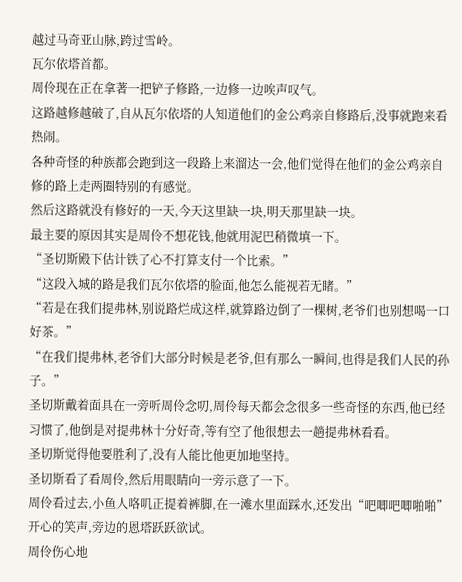越过马奇亚山脉,跨过雪岭。
瓦尔依塔首都。
周伶现在正在拿著一把铲子修路,一边修一边唉声叹气。
这路越修越破了,自从瓦尔依塔的人知道他们的金公鸡亲自修路后,没事就跑来看热闹。
各种奇怪的种族都会跑到这一段路上来溜达一会,他们觉得在他们的金公鸡亲自修的路上走两圈特别的有感觉。
然后这路就没有修好的一天,今天这里缺一块,明天那里缺一块。
最主要的原因其实是周伶不想花钱,他就用泥巴稍微填一下。
“圣切斯殿下估计铁了心不打算支付一个比索。”
“这段入城的路是我们瓦尔依塔的脸面,他怎么能视若无睹。”
“若是在我们提弗林,别说路烂成这样,就算路边倒了一棵树,老爷们也别想喝一口好茶。”
“在我们提弗林,老爷们大部分时候是老爷,但有那么一瞬间,也得是我们人民的孙子。”
圣切斯戴着面具在一旁听周伶念叨,周伶每天都会念很多一些奇怪的东西,他已经习惯了,他倒是对提弗林十分好奇,等有空了他很想去一趟提弗林看看。
圣切斯觉得他要胜利了,没有人能比他更加地坚持。
圣切斯看了看周伶,然后用眼睛向一旁示意了一下。
周伶看过去,小鱼人咯叽正提着裤脚,在一滩水里面踩水,还发出“吧唧吧唧啪啪”开心的笑声,旁边的恩塔跃跃欲试。
周伶伤心地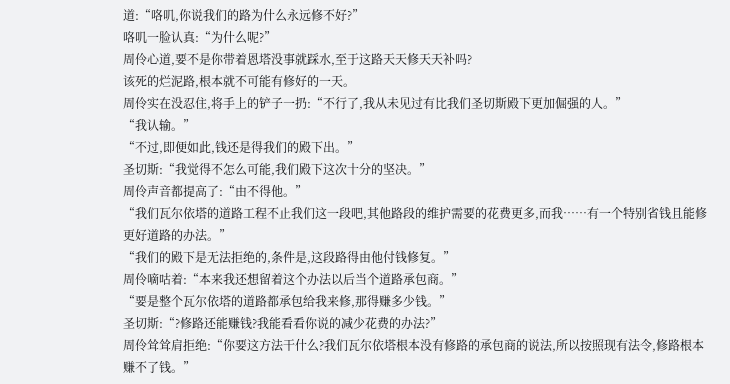道:“咯叽,你说我们的路为什么永远修不好?”
咯叽一脸认真:“为什么呢?”
周伶心道,要不是你带着恩塔没事就踩水,至于这路天天修天天补吗?
该死的烂泥路,根本就不可能有修好的一天。
周伶实在没忍住,将手上的铲子一扔:“不行了,我从未见过有比我们圣切斯殿下更加倔强的人。”
“我认输。”
“不过,即便如此,钱还是得我们的殿下出。”
圣切斯:“我觉得不怎么可能,我们殿下这次十分的坚决。”
周伶声音都提高了:“由不得他。”
“我们瓦尔依塔的道路工程不止我们这一段吧,其他路段的维护需要的花费更多,而我……有一个特别省钱且能修更好道路的办法。”
“我们的殿下是无法拒绝的,条件是,这段路得由他付钱修复。”
周伶嘀咕着:“本来我还想留着这个办法以后当个道路承包商。”
“要是整个瓦尔依塔的道路都承包给我来修,那得赚多少钱。”
圣切斯:“?修路还能赚钱?我能看看你说的减少花费的办法?”
周伶耸耸肩拒绝:“你要这方法干什么?我们瓦尔依塔根本没有修路的承包商的说法,所以按照现有法令,修路根本赚不了钱。”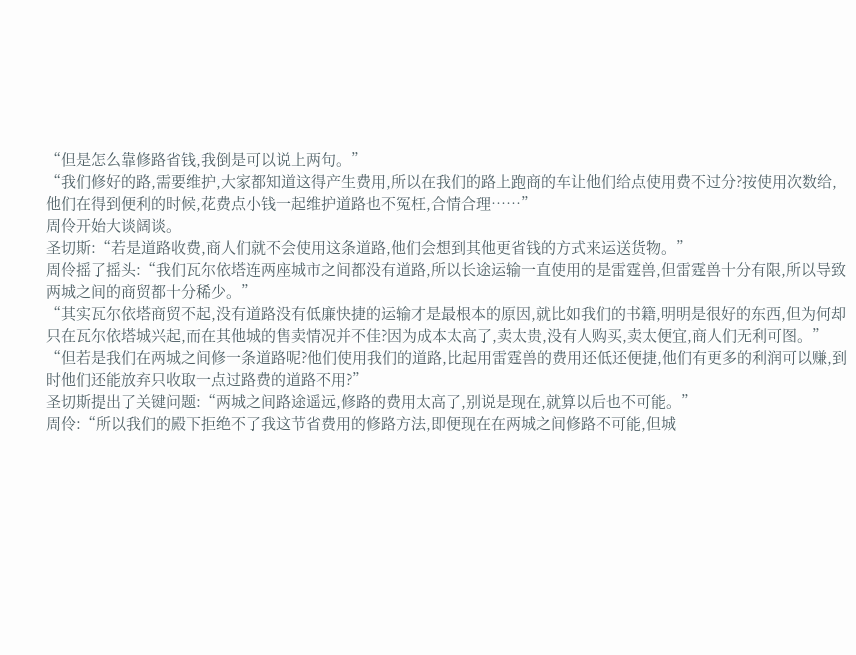“但是怎么靠修路省钱,我倒是可以说上两句。”
“我们修好的路,需要维护,大家都知道这得产生费用,所以在我们的路上跑商的车让他们给点使用费不过分?按使用次数给,他们在得到便利的时候,花费点小钱一起维护道路也不冤枉,合情合理……”
周伶开始大谈阔谈。
圣切斯:“若是道路收费,商人们就不会使用这条道路,他们会想到其他更省钱的方式来运送货物。”
周伶摇了摇头:“我们瓦尔依塔连两座城市之间都没有道路,所以长途运输一直使用的是雷霆兽,但雷霆兽十分有限,所以导致两城之间的商贸都十分稀少。”
“其实瓦尔依塔商贸不起,没有道路没有低廉快捷的运输才是最根本的原因,就比如我们的书籍,明明是很好的东西,但为何却只在瓦尔依塔城兴起,而在其他城的售卖情况并不佳?因为成本太高了,卖太贵,没有人购买,卖太便宜,商人们无利可图。”
“但若是我们在两城之间修一条道路呢?他们使用我们的道路,比起用雷霆兽的费用还低还便捷,他们有更多的利润可以赚,到时他们还能放弃只收取一点过路费的道路不用?”
圣切斯提出了关键问题:“两城之间路途遥远,修路的费用太高了,别说是现在,就算以后也不可能。”
周伶:“所以我们的殿下拒绝不了我这节省费用的修路方法,即便现在在两城之间修路不可能,但城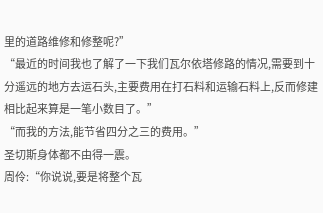里的道路维修和修整呢?”
“最近的时间我也了解了一下我们瓦尔依塔修路的情况,需要到十分遥远的地方去运石头,主要费用在打石料和运输石料上,反而修建相比起来算是一笔小数目了。”
“而我的方法,能节省四分之三的费用。”
圣切斯身体都不由得一震。
周伶:“你说说,要是将整个瓦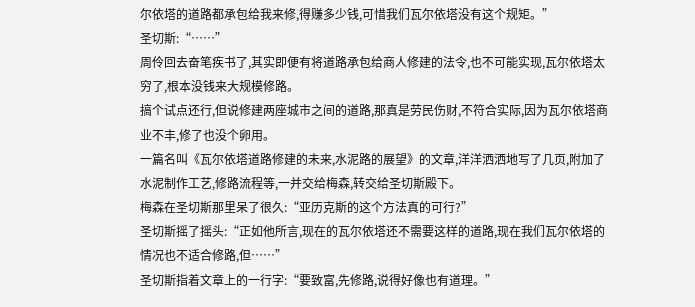尔依塔的道路都承包给我来修,得赚多少钱,可惜我们瓦尔依塔没有这个规矩。”
圣切斯:“……”
周伶回去奋笔疾书了,其实即便有将道路承包给商人修建的法令,也不可能实现,瓦尔依塔太穷了,根本没钱来大规模修路。
搞个试点还行,但说修建两座城市之间的道路,那真是劳民伤财,不符合实际,因为瓦尔依塔商业不丰,修了也没个卵用。
一篇名叫《瓦尔依塔道路修建的未来,水泥路的展望》的文章,洋洋洒洒地写了几页,附加了水泥制作工艺,修路流程等,一并交给梅森,转交给圣切斯殿下。
梅森在圣切斯那里呆了很久:“亚历克斯的这个方法真的可行?”
圣切斯摇了摇头:“正如他所言,现在的瓦尔依塔还不需要这样的道路,现在我们瓦尔依塔的情况也不适合修路,但……”
圣切斯指着文章上的一行字:“要致富,先修路,说得好像也有道理。”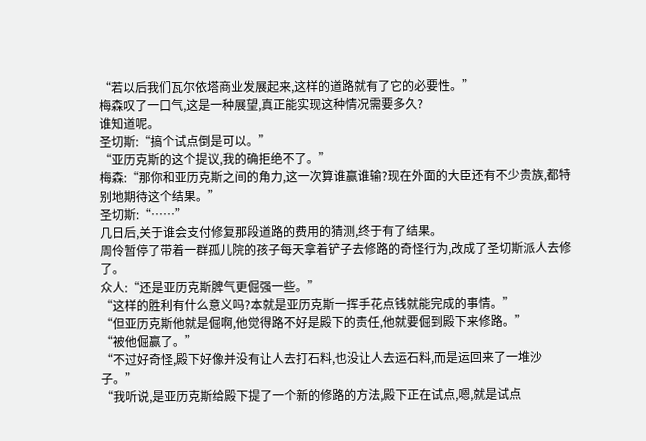“若以后我们瓦尔依塔商业发展起来,这样的道路就有了它的必要性。”
梅森叹了一口气,这是一种展望,真正能实现这种情况需要多久?
谁知道呢。
圣切斯:“搞个试点倒是可以。”
“亚历克斯的这个提议,我的确拒绝不了。”
梅森:“那你和亚历克斯之间的角力,这一次算谁赢谁输?现在外面的大臣还有不少贵族,都特别地期待这个结果。”
圣切斯:“……”
几日后,关于谁会支付修复那段道路的费用的猜测,终于有了结果。
周伶暂停了带着一群孤儿院的孩子每天拿着铲子去修路的奇怪行为,改成了圣切斯派人去修了。
众人:“还是亚历克斯脾气更倔强一些。”
“这样的胜利有什么意义吗?本就是亚历克斯一挥手花点钱就能完成的事情。”
“但亚历克斯他就是倔啊,他觉得路不好是殿下的责任,他就要倔到殿下来修路。”
“被他倔赢了。”
“不过好奇怪,殿下好像并没有让人去打石料,也没让人去运石料,而是运回来了一堆沙子。”
“我听说,是亚历克斯给殿下提了一个新的修路的方法,殿下正在试点,嗯,就是试点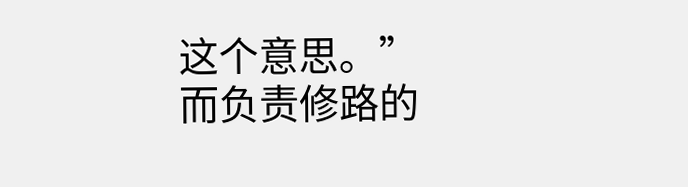这个意思。”
而负责修路的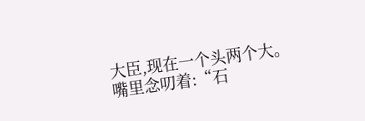大臣,现在一个头两个大。
嘴里念叨着:“石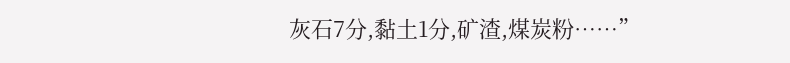灰石7分,黏土1分,矿渣,煤炭粉……”